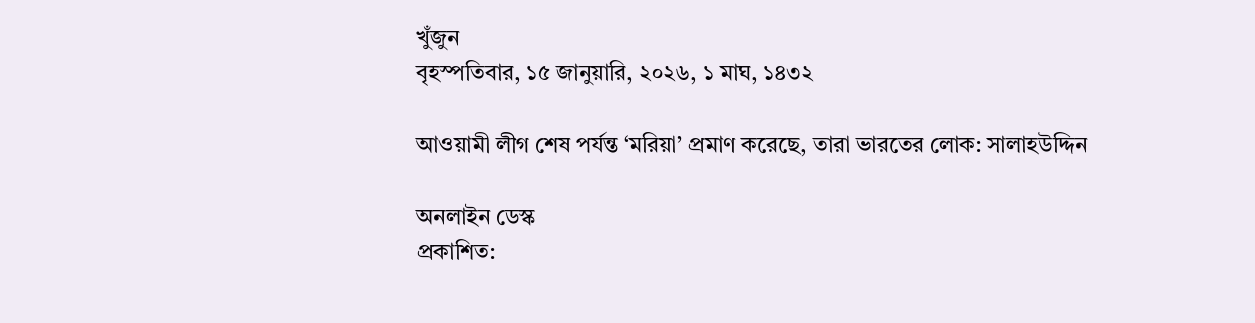খুঁজুন
বৃহস্পতিবার, ১৫ জানুয়ারি, ২০২৬, ১ মাঘ, ১৪৩২

আওয়ামী লীগ শেষ পর্যন্ত ‘মরিয়া’ প্রমাণ করেছে, তারা ভারতের লোক: সালাহউদ্দিন

অনলাইন ডেস্ক
প্রকাশিত: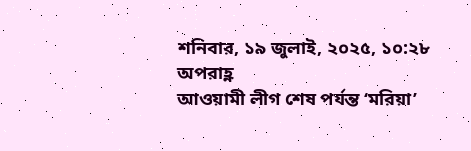শনিবার, ১৯ জুলাই, ২০২৫, ১০:২৮ অপরাহ্ণ
আওয়ামী লীগ শেষ পর্যন্ত ‘মরিয়া’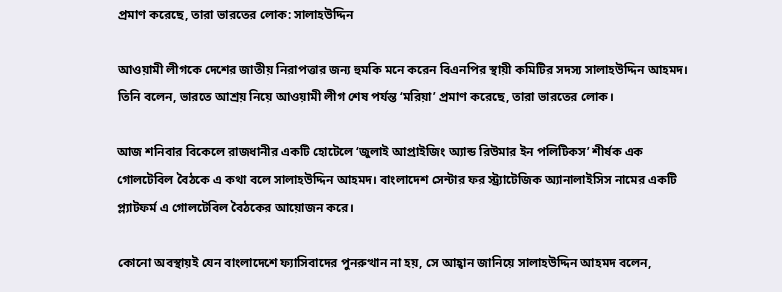প্রমাণ করেছে, তারা ভারতের লোক: সালাহউদ্দিন

আওয়ামী লীগকে দেশের জাতীয় নিরাপত্তার জন্য হুমকি মনে করেন বিএনপির স্থায়ী কমিটির সদস্য সালাহউদ্দিন আহমদ। তিনি বলেন, ভারতে আশ্রয় নিয়ে আওয়ামী লীগ শেষ পর্যন্ত ‘মরিয়া’ প্রমাণ করেছে, তারা ভারতের লোক।

আজ শনিবার বিকেলে রাজধানীর একটি হোটেলে ‘জুলাই আপ্রাইজিং অ্যান্ড রিউমার ইন পলিটিকস’ শীর্ষক এক গোলটেবিল বৈঠকে এ কথা বলে সালাহউদ্দিন আহমদ। বাংলাদেশ সেন্টার ফর স্ট্র্যাটেজিক অ্যানালাইসিস নামের একটি প্ল্যাটফর্ম এ গোলটেবিল বৈঠকের আয়োজন করে।

কোনো অবস্থায়ই যেন বাংলাদেশে ফ্যাসিবাদের পুনরুত্থান না হয়, সে আহ্বান জানিয়ে সালাহউদ্দিন আহমদ বলেন,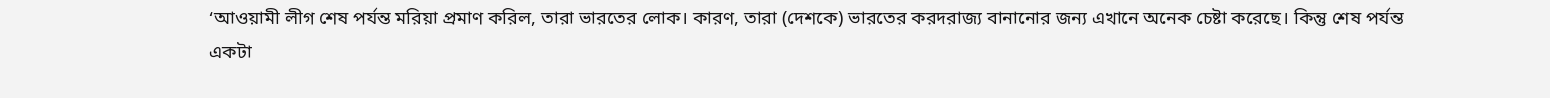‘আওয়ামী লীগ শেষ পর্যন্ত মরিয়া প্রমাণ করিল, তারা ভারতের লোক। কারণ, তারা (দেশকে) ভারতের করদরাজ্য বানানোর জন্য এখানে অনেক চেষ্টা করেছে। কিন্তু শেষ পর্যন্ত একটা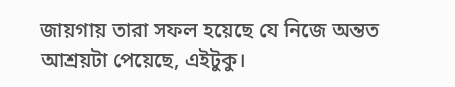জায়গায় তারা সফল হয়েছে যে নিজে অন্তত আশ্রয়টা পেয়েছে, এইটুকু।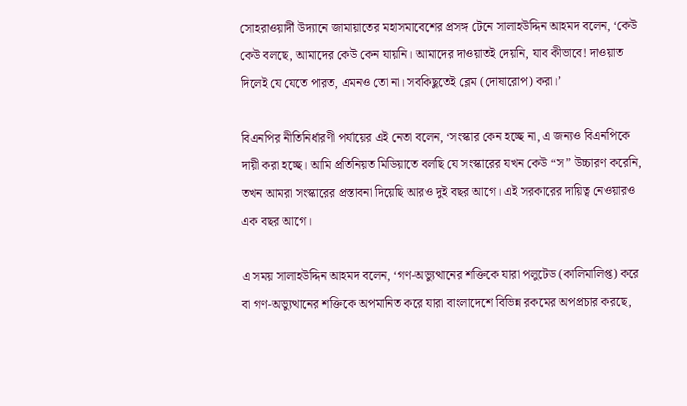সোহরাওয়ার্দী উদ্যানে জামায়াতের মহাসমাবেশের প্রসঙ্গ টেনে সালাহউদ্দিন আহমদ বলেন, ‘কেউ কেউ বলছে, আমাদের কেউ কেন যায়নি। আমাদের দাওয়াতই দেয়নি, যাব কীভাবে! দাওয়াত দিলেই যে যেতে পারত, এমনও তো না। সবকিছুতেই ব্লেম (দোষারোপ) করা।’

বিএনপির নীতিনির্ধারণী পর্যায়ের এই নেতা বলেন, ‘সংস্কার কেন হচ্ছে না, এ জন্যও বিএনপিকে দায়ী করা হচ্ছে। আমি প্রতিনিয়ত মিডিয়াতে বলছি যে সংস্কারের যখন কেউ “স” উচ্চারণ করেনি, তখন আমরা সংস্কারের প্রস্তাবনা দিয়েছি আরও দুই বছর আগে। এই সরকারের দায়িত্ব নেওয়ারও এক বছর আগে।

এ সময় সালাহউদ্দিন আহমদ বলেন, ‘গণ-অভ্যুত্থানের শক্তিকে যারা পলুটেড (কালিমালিপ্ত) করে বা গণ-অভ্যুত্থানের শক্তিকে অপমানিত করে যারা বাংলাদেশে বিভিন্ন রকমের অপপ্রচার করছে,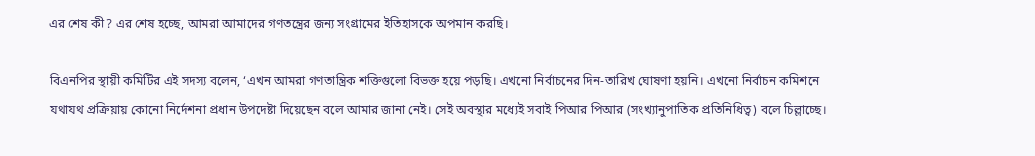এর শেষ কী? এর শেষ হচ্ছে, আমরা আমাদের গণতন্ত্রের জন্য সংগ্রামের ইতিহাসকে অপমান করছি।

বিএনপির স্থায়ী কমিটির এই সদস্য বলেন, ‘এখন আমরা গণতান্ত্রিক শক্তিগুলো বিভক্ত হয়ে পড়ছি। এখনো নির্বাচনের দিন-তারিখ ঘোষণা হয়নি। এখনো নির্বাচন কমিশনে যথাযথ প্রক্রিয়ায় কোনো নির্দেশনা প্রধান উপদেষ্টা দিয়েছেন বলে আমার জানা নেই। সেই অবস্থার মধ্যেই সবাই পিআর পিআর (সংখ্যানুপাতিক প্রতিনিধিত্ব) বলে চিল্লাচ্ছে।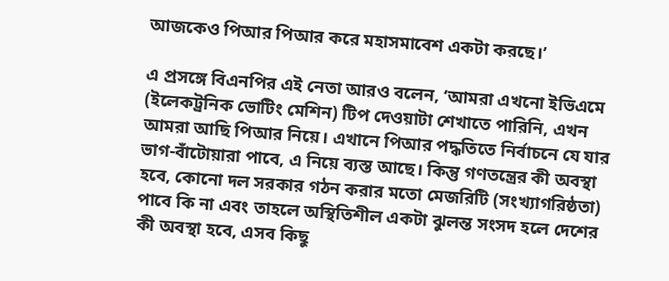আজকেও পিআর পিআর করে মহাসমাবেশ একটা করছে।’

এ প্রসঙ্গে বিএনপির এই নেতা আরও বলেন, ‘আমরা এখনো ইভিএমে (ইলেকট্রনিক ভোটিং মেশিন) টিপ দেওয়াটা শেখাতে পারিনি, এখন আমরা আছি পিআর নিয়ে। এখানে পিআর পদ্ধতিতে নির্বাচনে যে যার ভাগ-বাঁটোয়ারা পাবে, এ নিয়ে ব্যস্ত আছে। কিন্তু গণতন্ত্রের কী অবস্থা হবে, কোনো দল সরকার গঠন করার মতো মেজরিটি (সংখ্যাগরিষ্ঠতা) পাবে কি না এবং তাহলে অস্থিতিশীল একটা ঝুলন্ত সংসদ হলে দেশের কী অবস্থা হবে, এসব কিছু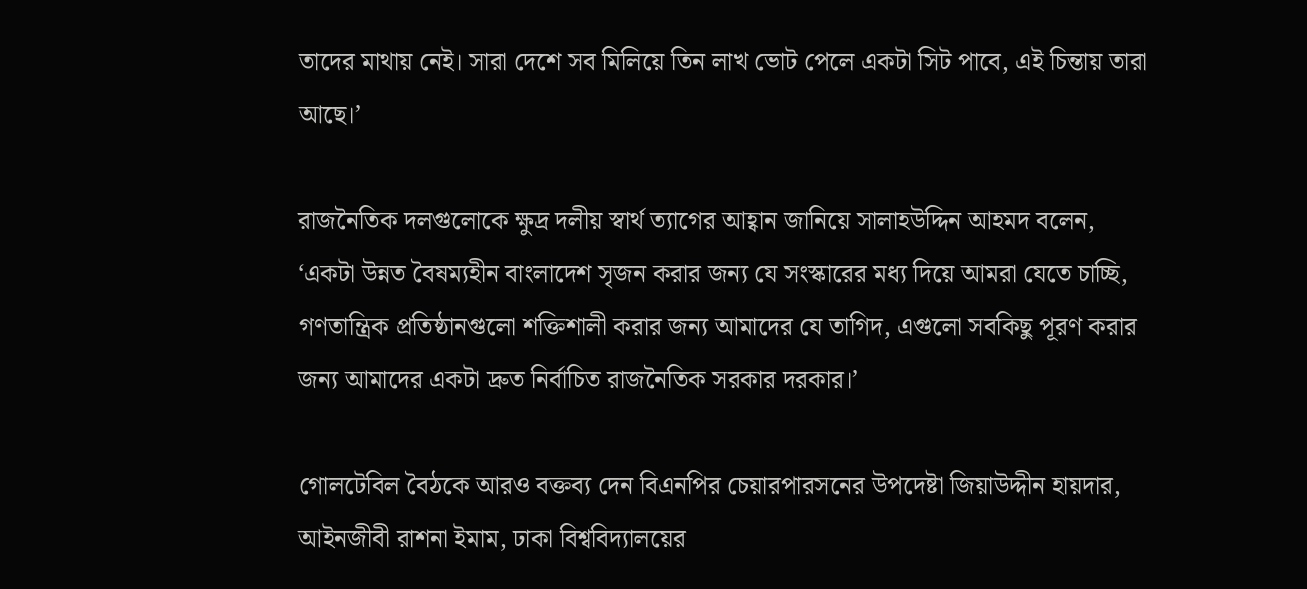তাদের মাথায় নেই। সারা দেশে সব মিলিয়ে তিন লাখ ভোট পেলে একটা সিট পাবে, এই চিন্তায় তারা আছে।’

রাজনৈতিক দলগুলোকে ক্ষুদ্র দলীয় স্বার্থ ত্যাগের আহ্বান জানিয়ে সালাহউদ্দিন আহমদ বলেন, ‘একটা উন্নত বৈষম্যহীন বাংলাদেশ সৃজন করার জন্য যে সংস্কারের মধ্য দিয়ে আমরা যেতে চাচ্ছি, গণতান্ত্রিক প্রতিষ্ঠানগুলো শক্তিশালী করার জন্য আমাদের যে তাগিদ, এগুলো সবকিছু পূরণ করার জন্য আমাদের একটা দ্রুত নির্বাচিত রাজনৈতিক সরকার দরকার।’

গোলটেবিল বৈঠকে আরও বক্তব্য দেন বিএনপির চেয়ারপারসনের উপদেষ্টা জিয়াউদ্দীন হায়দার, আইনজীবী রাশনা ইমাম, ঢাকা বিশ্ববিদ্যালয়ের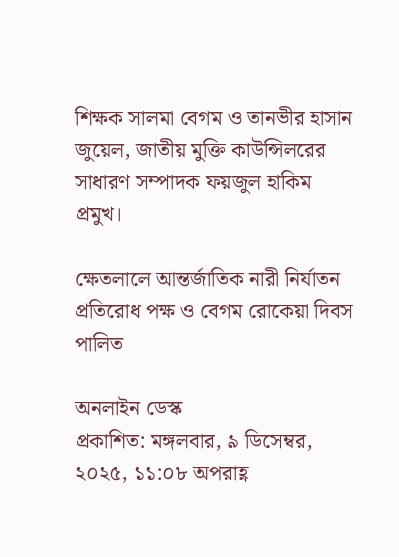শিক্ষক সালমা বেগম ও তানভীর হাসান জুয়েল, জাতীয় মুক্তি কাউন্সিলরের সাধারণ সম্পাদক ফয়জুল হাকিম প্রমুখ।

ক্ষেতলালে আন্তর্জাতিক নারী নির্যাতন প্রতিরোধ পক্ষ ও বেগম রোকেয়া দিবস পালিত

অনলাইন ডেস্ক
প্রকাশিত: মঙ্গলবার, ৯ ডিসেম্বর, ২০২৫, ১১:০৮ অপরাহ্ণ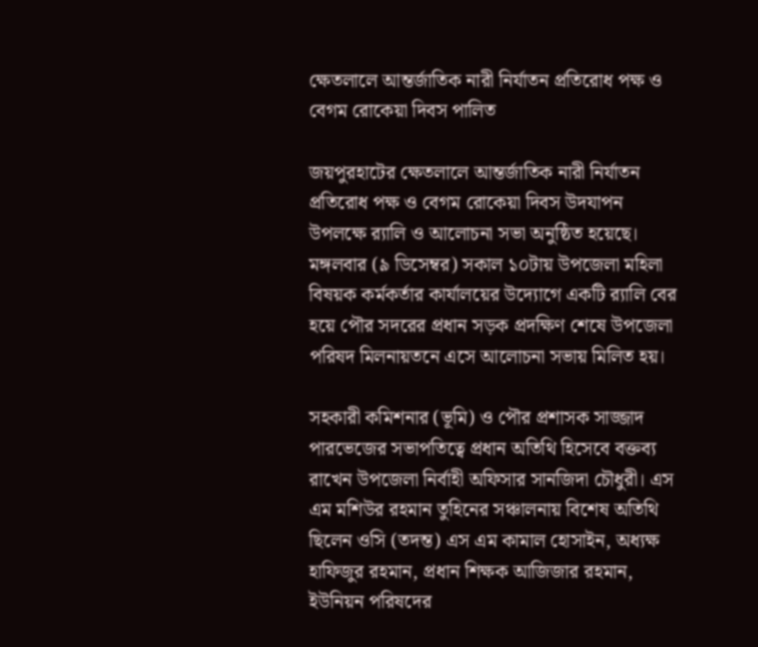ক্ষেতলালে আন্তর্জাতিক নারী নির্যাতন প্রতিরোধ পক্ষ ও বেগম রোকেয়া দিবস পালিত

জয়পুরহাটের ক্ষেতলালে আন্তর্জাতিক নারী নির্যাতন প্রতিরোধ পক্ষ ও বেগম রোকেয়া দিবস উদযাপন উপলক্ষে র‌্যালি ও আলোচনা সভা অনুষ্ঠিত হয়েছে। মঙ্গলবার (৯ ডিসেম্বর) সকাল ১০টায় উপজেলা মহিলা বিষয়ক কর্মকর্তার কার্যালয়ের উদ্যোগে একটি র‌্যালি বের হয়ে পৌর সদরের প্রধান সড়ক প্রদক্ষিণ শেষে উপজেলা পরিষদ মিলনায়তনে এসে আলোচনা সভায় মিলিত হয়।

সহকারী কমিশনার (ভূমি) ও পৌর প্রশাসক সাজ্জাদ পারভেজের সভাপতিত্বে প্রধান অতিথি হিসেবে বক্তব্য রাখেন উপজেলা নির্বাহী অফিসার সানজিদা চৌধুরী। এস এম মশিউর রহমান তুহিনের সঞ্চালনায় বিশেষ অতিথি ছিলেন ওসি (তদন্ত) এস এম কামাল হোসাইন, অধ্যক্ষ হাফিজুর রহমান, প্রধান শিক্ষক আজিজার রহমান, ইউনিয়ন পরিষদের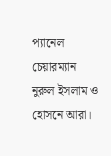প্যানেল চেয়ারম্যান নুরুল ইসলাম ও হোসনে আরা।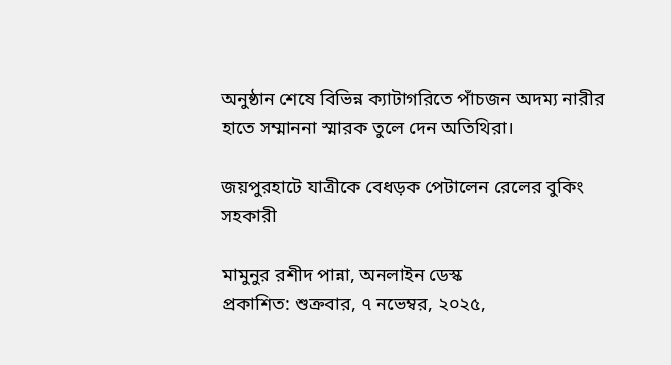অনুষ্ঠান শেষে বিভিন্ন ক্যাটাগরিতে পাঁচজন অদম্য নারীর হাতে সম্মাননা স্মারক তুলে দেন অতিথিরা।

জয়পুরহাটে যাত্রীকে বেধড়ক পেটালেন রেলের বুকিং সহকারী

মামুনুর রশীদ পান্না, অনলাইন ডেস্ক
প্রকাশিত: শুক্রবার, ৭ নভেম্বর, ২০২৫,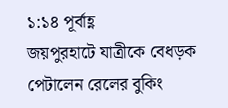১:১৪ পূর্বাহ্ণ
জয়পুরহাটে যাত্রীকে বেধড়ক পেটালেন রেলের বুকিং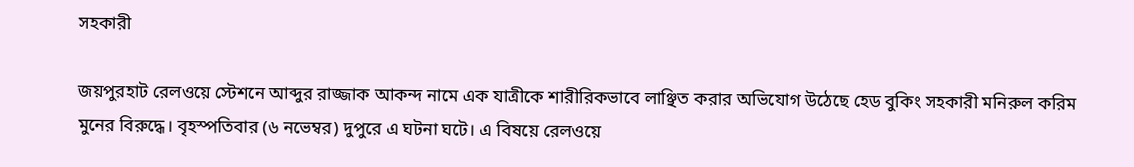সহকারী

জয়পুরহাট রেলওয়ে স্টেশনে আব্দুর রাজ্জাক আকন্দ নামে এক যাত্রীকে শারীরিকভাবে লাঞ্ছিত করার অভিযোগ উঠেছে হেড বুকিং সহকারী মনিরুল করিম মুনের বিরুদ্ধে। বৃহস্পতিবার (৬ নভেম্বর) দুপুরে এ ঘটনা ঘটে। এ বিষয়ে রেলওয়ে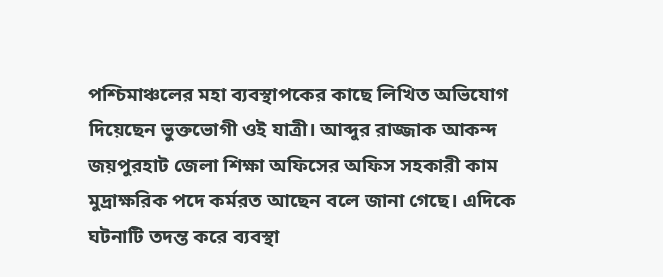পশ্চিমাঞ্চলের মহা ব্যবস্থাপকের কাছে লিখিত অভিযোগ দিয়েছেন ভুক্তভোগী ওই যাত্রী। আব্দুর রাজ্জাক আকন্দ জয়পুরহাট জেলা শিক্ষা অফিসের অফিস সহকারী কাম মুদ্রাক্ষরিক পদে কর্মরত আছেন বলে জানা গেছে। এদিকে ঘটনাটি তদন্ত করে ব্যবস্থা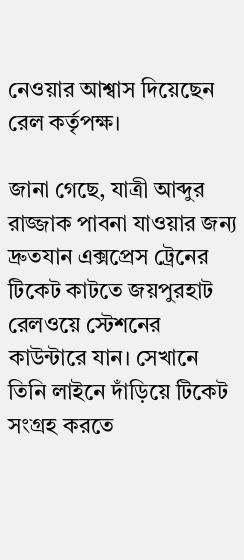নেওয়ার আশ্বাস দিয়েছেন রেল কর্তৃপক্ষ।

জানা গেছে, যাত্রী আব্দুর রাজ্জাক পাবনা যাওয়ার জন্য দ্রুতযান এক্সপ্রেস ট্রেনের টিকেট কাটতে জয়পুরহাট রেলওয়ে স্টেশনের কাউন্টারে যান। সেখানে তিনি লাইনে দাঁড়িয়ে টিকেট সংগ্রহ করতে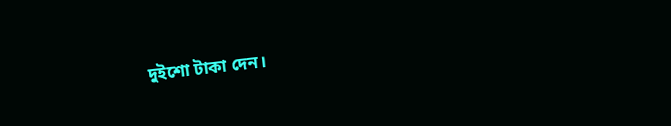দুইশো টাকা দেন।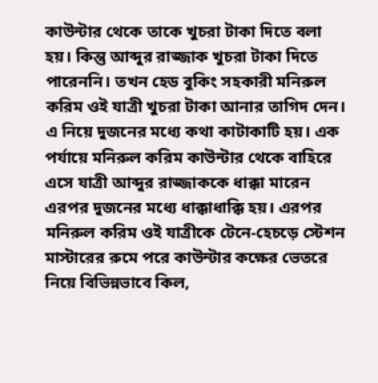কাউন্টার থেকে তাকে খুচরা টাকা দিতে বলা হয়। কিন্তু আব্দুর রাজ্জাক খুচরা টাকা দিতে পারেননি। তখন হেড বুকিং সহকারী মনিরুল করিম ওই যাত্রী খুচরা টাকা আনার তাগিদ দেন। এ নিয়ে দুজনের মধ্যে কথা কাটাকাটি হয়। এক পর্যায়ে মনিরুল করিম কাউন্টার থেকে বাহিরে এসে যাত্রী আব্দুর রাজ্জাককে ধাক্কা মারেন এরপর দুজনের মধ্যে ধাক্কাধাক্কি হয়। এরপর মনিরুল করিম ওই যাত্রীকে টেনে-হেচড়ে স্টেশন মাস্টারের রুমে পরে কাউন্টার কক্ষের ভেতরে নিয়ে বিভিন্নভাবে কিল,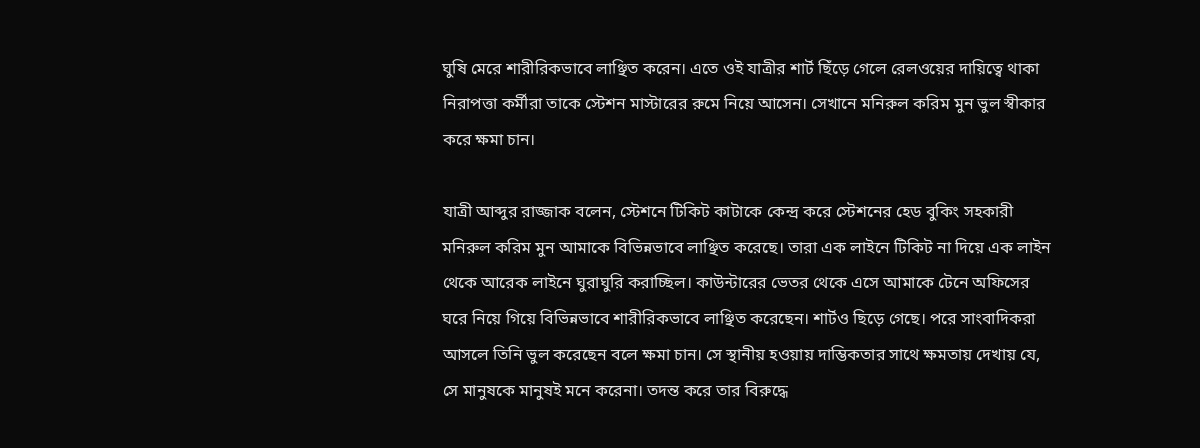ঘুষি মেরে শারীরিকভাবে লাঞ্ছিত করেন। এতে ওই যাত্রীর শার্ট ছিঁড়ে গেলে রেলওয়ের দায়িত্বে থাকা নিরাপত্তা কর্মীরা তাকে স্টেশন মাস্টারের রুমে নিয়ে আসেন। সেখানে মনিরুল করিম মুন ভুল স্বীকার করে ক্ষমা চান।

যাত্রী আব্দুর রাজ্জাক বলেন, স্টেশনে টিকিট কাটাকে কেন্দ্র করে স্টেশনের হেড বুকিং সহকারী মনিরুল করিম মুন আমাকে বিভিন্নভাবে লাঞ্ছিত করেছে। তারা এক লাইনে টিকিট না দিয়ে এক লাইন থেকে আরেক লাইনে ঘুরাঘুরি করাচ্ছিল। কাউন্টারের ভেতর থেকে এসে আমাকে টেনে অফিসের ঘরে নিয়ে গিয়ে বিভিন্নভাবে শারীরিকভাবে লাঞ্ছিত করেছেন। শার্টও ছিড়ে গেছে। পরে সাংবাদিকরা আসলে তিনি ভুল করেছেন বলে ক্ষমা চান। সে স্থানীয় হওয়ায় দাম্ভিকতার সাথে ক্ষমতায় দেখায় যে, সে মানুষকে মানুষই মনে করেনা। তদন্ত করে তার বিরুদ্ধে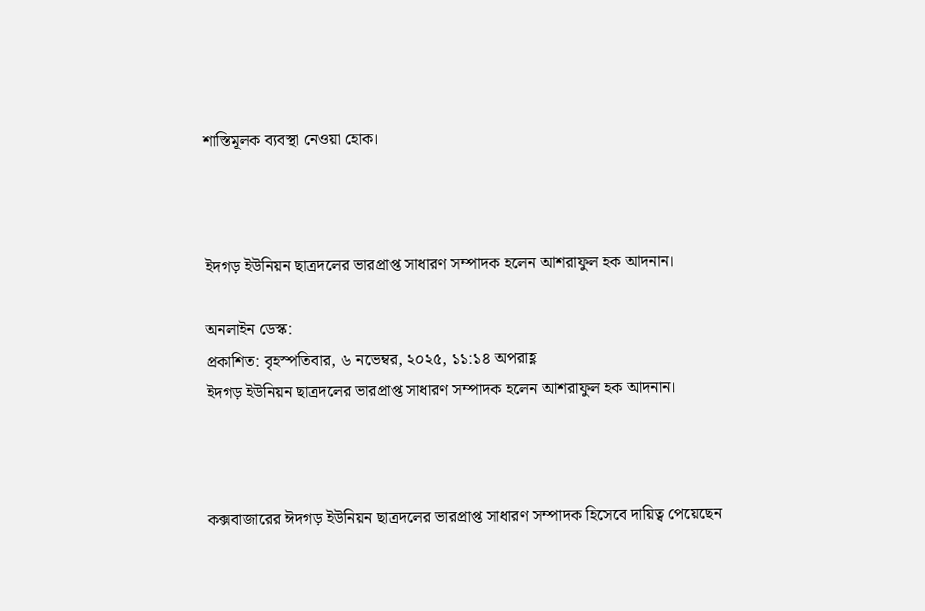শাস্তিমূলক ব্যবস্থা নেওয়া হোক।



ইদগড় ইউনিয়ন ছাত্রদলের ভারপ্রাপ্ত সাধারণ সম্পাদক হলেন আশরাফুল হক আদনান।

অনলাইন ডেস্ক:
প্রকাশিত: বৃহস্পতিবার, ৬ নভেম্বর, ২০২৫, ১১:১৪ অপরাহ্ণ
ইদগড় ইউনিয়ন ছাত্রদলের ভারপ্রাপ্ত সাধারণ সম্পাদক হলেন আশরাফুল হক আদনান।



কক্সবাজারের ঈদগড় ইউনিয়ন ছাত্রদলের ভারপ্রাপ্ত সাধারণ সম্পাদক হিসেবে দায়িত্ব পেয়েছেন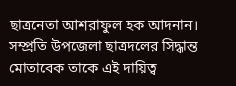ছাত্রনেতা আশরাফুল হক আদনান। সম্প্রতি উপজেলা ছাত্রদলের সিদ্ধান্ত মোতাবেক তাকে এই দায়িত্ব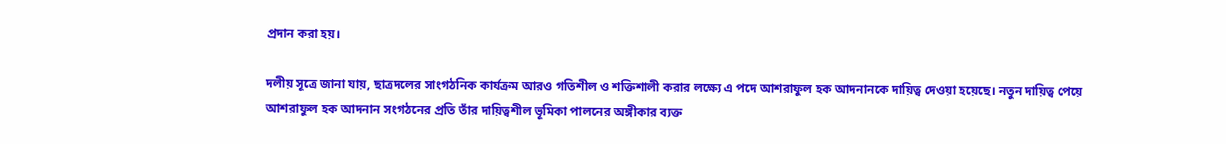প্রদান করা হয়।

দলীয় সূত্রে জানা যায়, ছাত্রদলের সাংগঠনিক কার্যক্রম আরও গতিশীল ও শক্তিশালী করার লক্ষ্যে এ পদে আশরাফুল হক আদনানকে দায়িত্ব দেওয়া হয়েছে। নতুন দায়িত্ব পেয়ে আশরাফুল হক আদনান সংগঠনের প্রতি তাঁর দায়িত্বশীল ভূমিকা পালনের অঙ্গীকার ব্যক্ত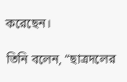করেছেন।

তিনি বলেন, “ছাত্রদলের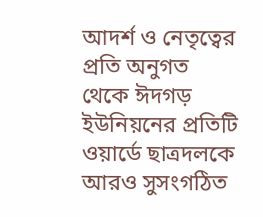আদর্শ ও নেতৃত্বের প্রতি অনুগত থেকে ঈদগড় ইউনিয়নের প্রতিটি ওয়ার্ডে ছাত্রদলকে আরও সুসংগঠিত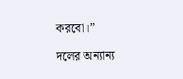করবো।”

দলের অন্যান্য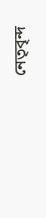নেতৃবৃন্দ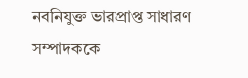নবনিযুক্ত ভারপ্রাপ্ত সাধারণ সম্পাদককে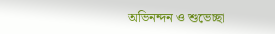অভিনন্দন ও শুভেচ্ছা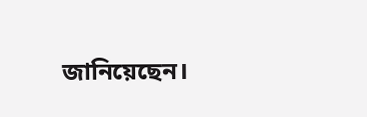জানিয়েছেন।